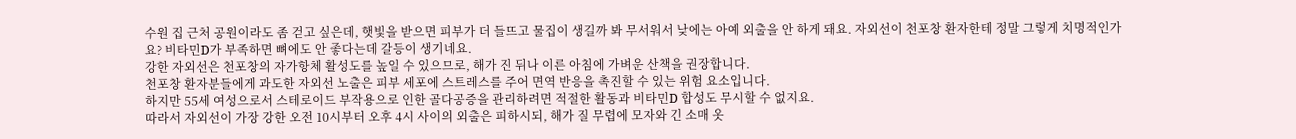수원 집 근처 공원이라도 좀 걷고 싶은데, 햇빛을 받으면 피부가 더 들뜨고 물집이 생길까 봐 무서워서 낮에는 아예 외출을 안 하게 돼요. 자외선이 천포창 환자한테 정말 그렇게 치명적인가요? 비타민D가 부족하면 뼈에도 안 좋다는데 갈등이 생기네요.
강한 자외선은 천포창의 자가항체 활성도를 높일 수 있으므로, 해가 진 뒤나 이른 아침에 가벼운 산책을 권장합니다.
천포창 환자분들에게 과도한 자외선 노출은 피부 세포에 스트레스를 주어 면역 반응을 촉진할 수 있는 위험 요소입니다.
하지만 55세 여성으로서 스테로이드 부작용으로 인한 골다공증을 관리하려면 적절한 활동과 비타민D 합성도 무시할 수 없지요.
따라서 자외선이 가장 강한 오전 10시부터 오후 4시 사이의 외출은 피하시되, 해가 질 무렵에 모자와 긴 소매 옷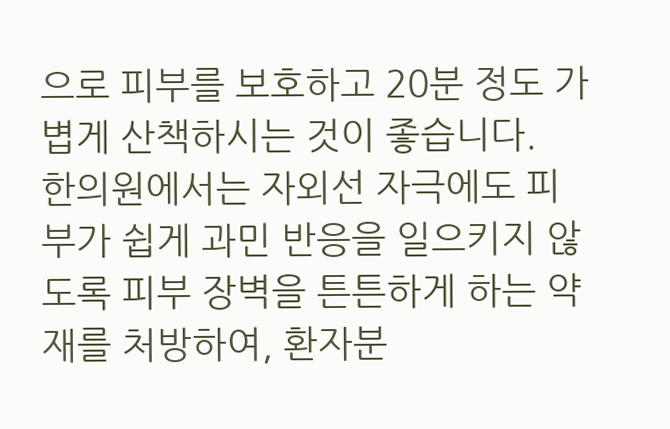으로 피부를 보호하고 20분 정도 가볍게 산책하시는 것이 좋습니다.
한의원에서는 자외선 자극에도 피부가 쉽게 과민 반응을 일으키지 않도록 피부 장벽을 튼튼하게 하는 약재를 처방하여, 환자분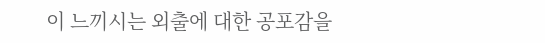이 느끼시는 외출에 대한 공포감을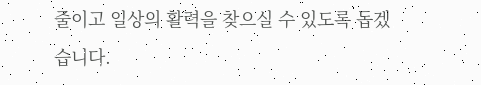줄이고 일상의 활력을 찾으실 수 있도록 돕겠습니다.